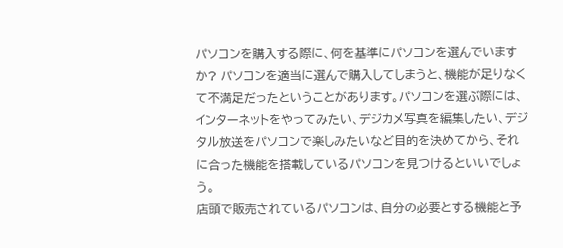パソコンを購入する際に、何を基準にパソコンを選んでいますか? パソコンを適当に選んで購入してしまうと、機能が足りなくて不満足だったということがあります。パソコンを選ぶ際には、インターネットをやってみたい、デジカメ写真を編集したい、デジタル放送をパソコンで楽しみたいなど目的を決めてから、それに合った機能を搭載しているパソコンを見つけるといいでしょう。
店頭で販売されているパソコンは、自分の必要とする機能と予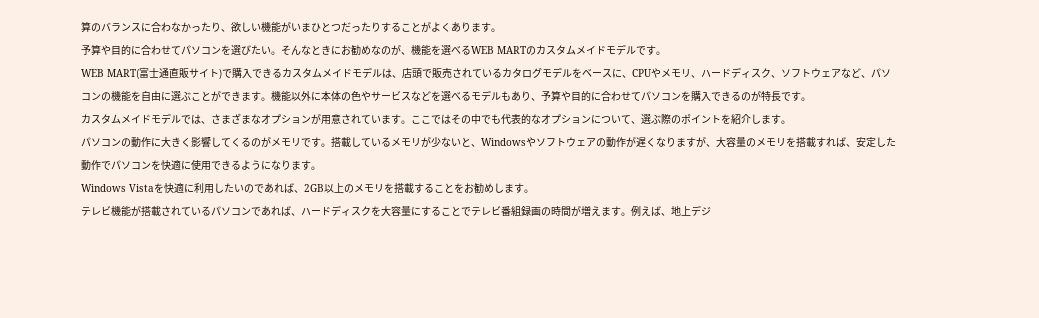算のバランスに合わなかったり、欲しい機能がいまひとつだったりすることがよくあります。
予算や目的に合わせてパソコンを選びたい。そんなときにお勧めなのが、機能を選べるWEB MARTのカスタムメイドモデルです。
WEB MART(富士通直販サイト)で購入できるカスタムメイドモデルは、店頭で販売されているカタログモデルをベースに、CPUやメモリ、ハードディスク、ソフトウェアなど、パソコンの機能を自由に選ぶことができます。機能以外に本体の色やサービスなどを選べるモデルもあり、予算や目的に合わせてパソコンを購入できるのが特長です。
カスタムメイドモデルでは、さまざまなオプションが用意されています。ここではその中でも代表的なオプションについて、選ぶ際のポイントを紹介します。
パソコンの動作に大きく影響してくるのがメモリです。搭載しているメモリが少ないと、Windowsやソフトウェアの動作が遅くなりますが、大容量のメモリを搭載すれば、安定した動作でパソコンを快適に使用できるようになります。
Windows Vistaを快適に利用したいのであれば、2GB以上のメモリを搭載することをお勧めします。
テレビ機能が搭載されているパソコンであれば、ハードディスクを大容量にすることでテレビ番組録画の時間が増えます。例えば、地上デジ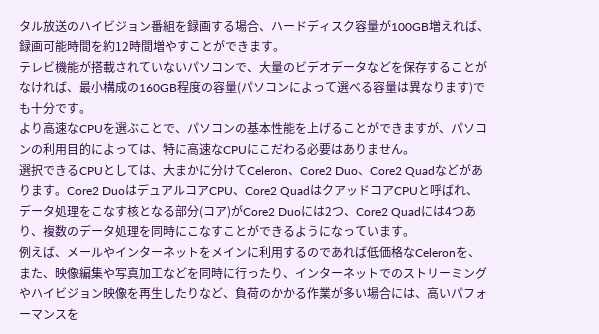タル放送のハイビジョン番組を録画する場合、ハードディスク容量が100GB増えれば、録画可能時間を約12時間増やすことができます。
テレビ機能が搭載されていないパソコンで、大量のビデオデータなどを保存することがなければ、最小構成の160GB程度の容量(パソコンによって選べる容量は異なります)でも十分です。
より高速なCPUを選ぶことで、パソコンの基本性能を上げることができますが、パソコンの利用目的によっては、特に高速なCPUにこだわる必要はありません。
選択できるCPUとしては、大まかに分けてCeleron、Core2 Duo、Core2 Quadなどがあります。Core2 DuoはデュアルコアCPU、Core2 QuadはクアッドコアCPUと呼ばれ、データ処理をこなす核となる部分(コア)がCore2 Duoには2つ、Core2 Quadには4つあり、複数のデータ処理を同時にこなすことができるようになっています。
例えば、メールやインターネットをメインに利用するのであれば低価格なCeleronを、また、映像編集や写真加工などを同時に行ったり、インターネットでのストリーミングやハイビジョン映像を再生したりなど、負荷のかかる作業が多い場合には、高いパフォーマンスを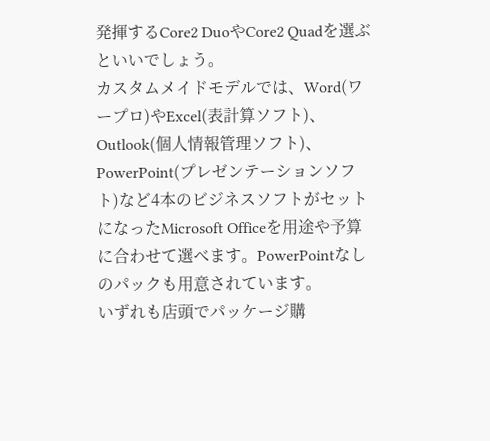発揮するCore2 DuoやCore2 Quadを選ぶといいでしょう。
カスタムメイドモデルでは、Word(ワープロ)やExcel(表計算ソフト)、Outlook(個人情報管理ソフト)、PowerPoint(プレゼンテーションソフト)など4本のビジネスソフトがセットになったMicrosoft Officeを用途や予算に合わせて選べます。PowerPointなしのパックも用意されています。
いずれも店頭でパッケージ購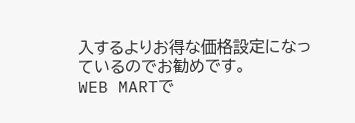入するよりお得な価格設定になっているのでお勧めです。
WEB MARTで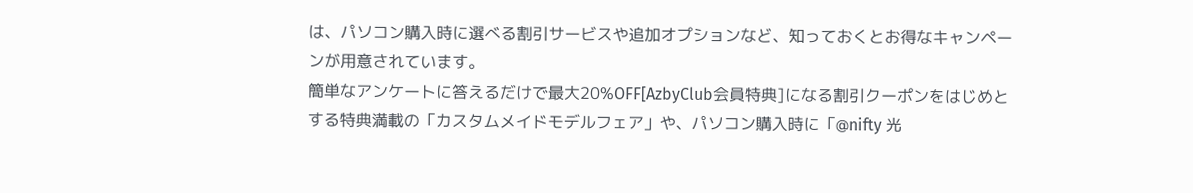は、パソコン購入時に選べる割引サービスや追加オプションなど、知っておくとお得なキャンペーンが用意されています。
簡単なアンケートに答えるだけで最大20%OFF[AzbyClub会員特典]になる割引クーポンをはじめとする特典満載の「カスタムメイドモデルフェア」や、パソコン購入時に「@nifty 光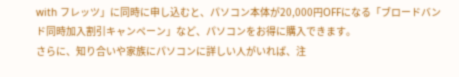with フレッツ」に同時に申し込むと、パソコン本体が20,000円OFFになる「ブロードバンド同時加入割引キャンペーン」など、パソコンをお得に購入できます。
さらに、知り合いや家族にパソコンに詳しい人がいれば、注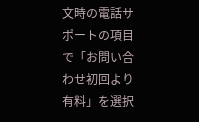文時の電話サポートの項目で「お問い合わせ初回より有料」を選択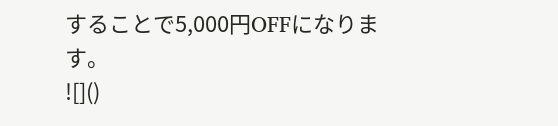することで5,000円OFFになります。
![]()